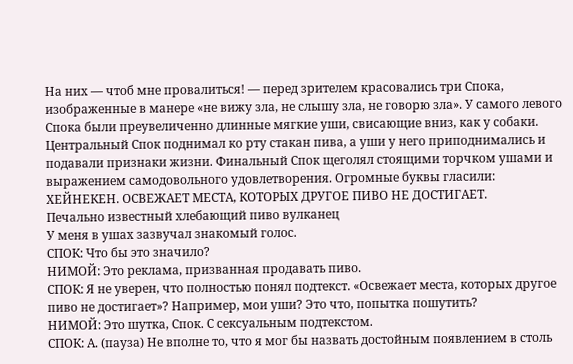На них — чтоб мне провалиться! — перед зрителем красовались три Спока, изображенные в манере «не вижу зла, не слышу зла, не говорю зла». У самого левого Спока были преувеличенно длинные мягкие уши, свисающие вниз, как у собаки. Центральный Спок поднимал ко рту стакан пива, а уши у него приподнимались и подавали признаки жизни. Финальный Спок щеголял стоящими торчком ушами и выражением самодовольного удовлетворения. Огромные буквы гласили:
ХЕЙНЕКЕН. ОСВЕЖАЕТ МЕСТА, КОТОРЫХ ДРУГОЕ ПИВО НЕ ДОСТИГАЕТ.
Печально известный хлебающий пиво вулканец
У меня в ушах зазвучал знакомый голос.
СПОК: Что бы это значило?
НИМОЙ: Это реклама, призванная продавать пиво.
СПОК: Я не уверен, что полностью понял подтекст. «Освежает места, которых другое пиво не достигает»? Например, мои уши? Это что, попытка пошутить?
НИМОЙ: Это шутка, Спок. С сексуальным подтекстом.
СПОК: А. (пауза) Не вполне то, что я мог бы назвать достойным появлением в столь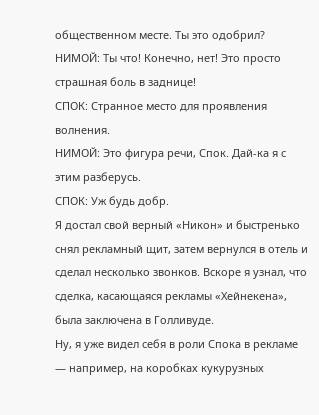общественном месте. Ты это одобрил?
НИМОЙ: Ты что! Конечно, нет! Это просто страшная боль в заднице!
СПОК: Странное место для проявления волнения.
НИМОЙ: Это фигура речи, Спок. Дай-ка я с этим разберусь.
СПОК: Уж будь добр.
Я достал свой верный «Никон» и быстренько снял рекламный щит, затем вернулся в отель и сделал несколько звонков. Вскоре я узнал, что сделка, касающаяся рекламы «Хейнекена», была заключена в Голливуде.
Ну, я уже видел себя в роли Спока в рекламе — например, на коробках кукурузных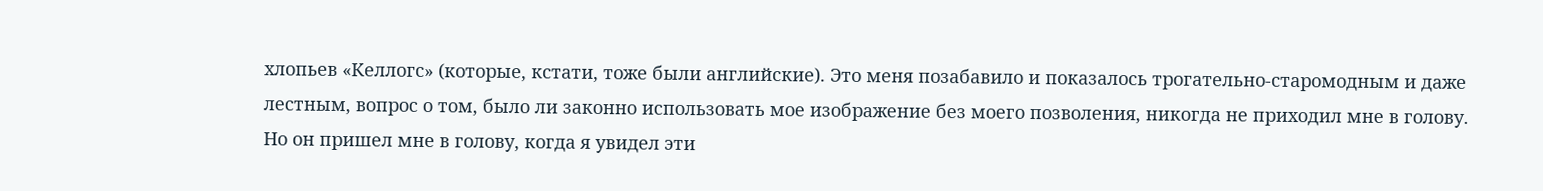хлопьев «Келлогс» (которые, кстати, тоже были английские). Это меня позабавило и показалось трогательно-старомодным и даже лестным, вопрос о том, было ли законно использовать мое изображение без моего позволения, никогда не приходил мне в голову.
Но он пришел мне в голову, когда я увидел эти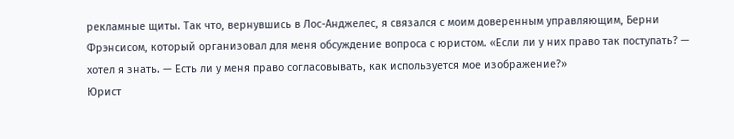рекламные щиты. Так что, вернувшись в Лос-Анджелес, я связался с моим доверенным управляющим, Берни Фрэнсисом, который организовал для меня обсуждение вопроса с юристом. «Если ли у них право так поступать? — хотел я знать. — Есть ли у меня право согласовывать, как используется мое изображение?»
Юрист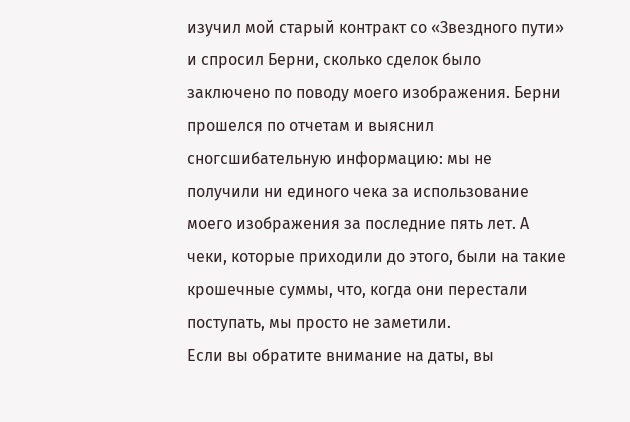изучил мой старый контракт со «Звездного пути» и спросил Берни, сколько сделок было заключено по поводу моего изображения. Берни прошелся по отчетам и выяснил сногсшибательную информацию: мы не получили ни единого чека за использование моего изображения за последние пять лет. А чеки, которые приходили до этого, были на такие крошечные суммы, что, когда они перестали поступать, мы просто не заметили.
Если вы обратите внимание на даты, вы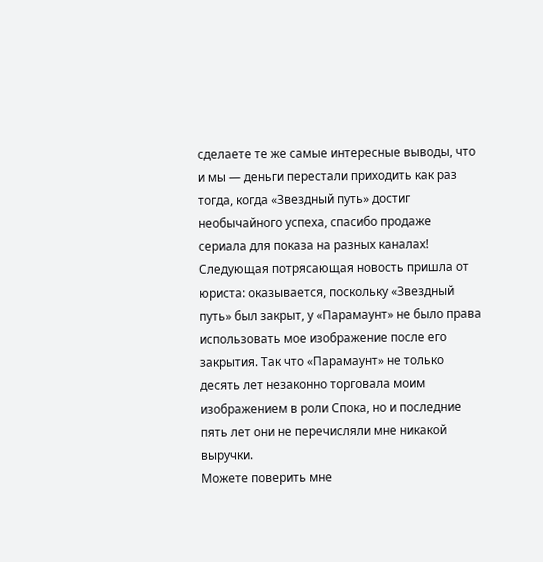сделаете те же самые интересные выводы, что и мы — деньги перестали приходить как раз тогда, когда «Звездный путь» достиг необычайного успеха, спасибо продаже сериала для показа на разных каналах!
Следующая потрясающая новость пришла от юриста: оказывается, поскольку «Звездный путь» был закрыт, у «Парамаунт» не было права использовать мое изображение после его закрытия. Так что «Парамаунт» не только десять лет незаконно торговала моим изображением в роли Спока, но и последние пять лет они не перечисляли мне никакой выручки.
Можете поверить мне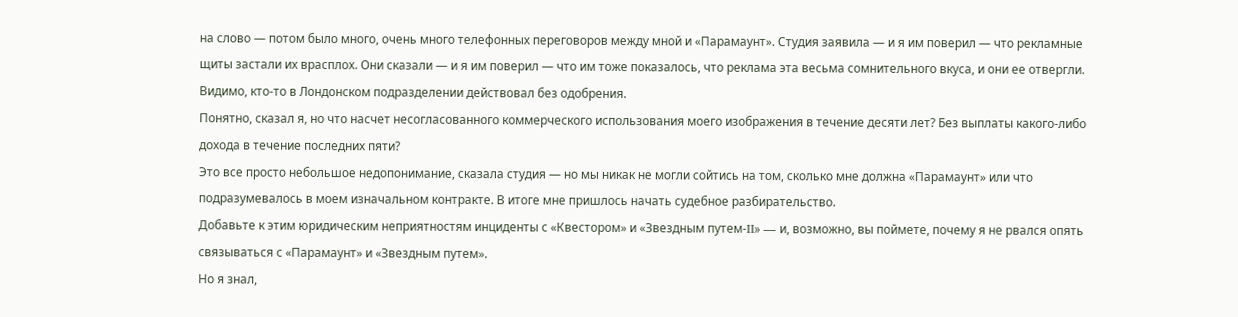на слово — потом было много, очень много телефонных переговоров между мной и «Парамаунт». Студия заявила — и я им поверил — что рекламные щиты застали их врасплох. Они сказали — и я им поверил — что им тоже показалось, что реклама эта весьма сомнительного вкуса, и они ее отвергли. Видимо, кто-то в Лондонском подразделении действовал без одобрения.
Понятно, сказал я, но что насчет несогласованного коммерческого использования моего изображения в течение десяти лет? Без выплаты какого-либо дохода в течение последних пяти?
Это все просто небольшое недопонимание, сказала студия — но мы никак не могли сойтись на том, сколько мне должна «Парамаунт» или что подразумевалось в моем изначальном контракте. В итоге мне пришлось начать судебное разбирательство.
Добавьте к этим юридическим неприятностям инциденты с «Квестором» и «Звездным путем-II» — и, возможно, вы поймете, почему я не рвался опять связываться с «Парамаунт» и «Звездным путем».
Но я знал,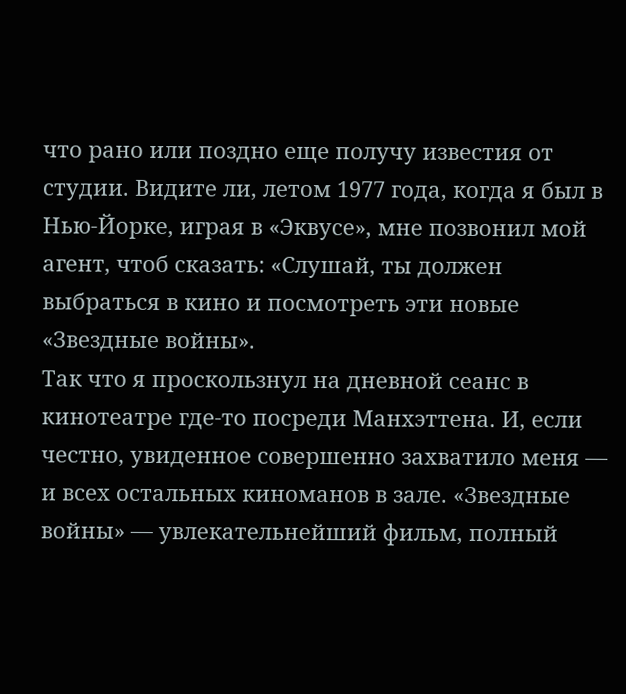что рано или поздно еще получу известия от студии. Видите ли, летом 1977 года, когда я был в Нью-Йорке, играя в «Эквусе», мне позвонил мой агент, чтоб сказать: «Слушай, ты должен выбраться в кино и посмотреть эти новые «Звездные войны».
Так что я проскользнул на дневной сеанс в кинотеатре где-то посреди Манхэттена. И, если честно, увиденное совершенно захватило меня — и всех остальных киноманов в зале. «Звездные войны» — увлекательнейший фильм, полный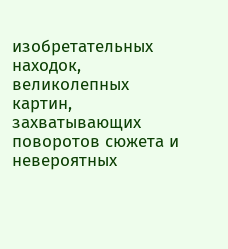изобретательных находок, великолепных картин, захватывающих поворотов сюжета и невероятных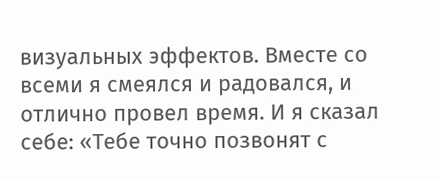визуальных эффектов. Вместе со всеми я смеялся и радовался, и отлично провел время. И я сказал себе: «Тебе точно позвонят с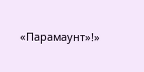«Парамаунт»!»